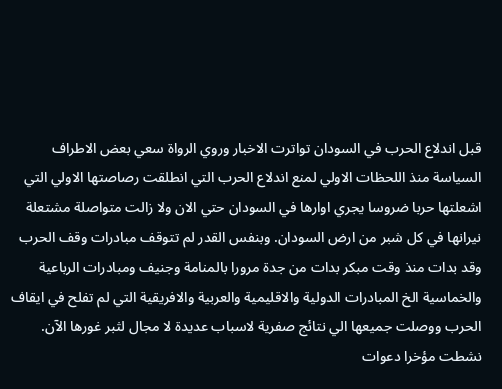قبل اندلاع الحرب في السودان تواترت الاخبار وروي الرواة سعي بعض الاطراف السياسة منذ اللحظات الاولي لمنع اندلاع الحرب التي انطلقت رصاصتها الاولي التي اشعلتها حربا ضروسا يجري اوارها في السودان حتي الان ولا زالت متواصلة مشتعلة نيرانها في كل شبر من ارض السودان. وبنفس القدر لم تتوقف مبادرات وقف الحرب وقد بدات منذ وقت مبكر بدات من جدة مرورا بالمنامة وجنيف ومبادرات الرباعية والخماسية الخ المبادرات الدولية والاقليمية والعربية والافريقية التي لم تفلح في ايقاف الحرب ووصلت جميعها الي نتائج صفرية لاسباب عديدة لا مجال لثبر غورها الآن. نشطت مؤخرا دعوات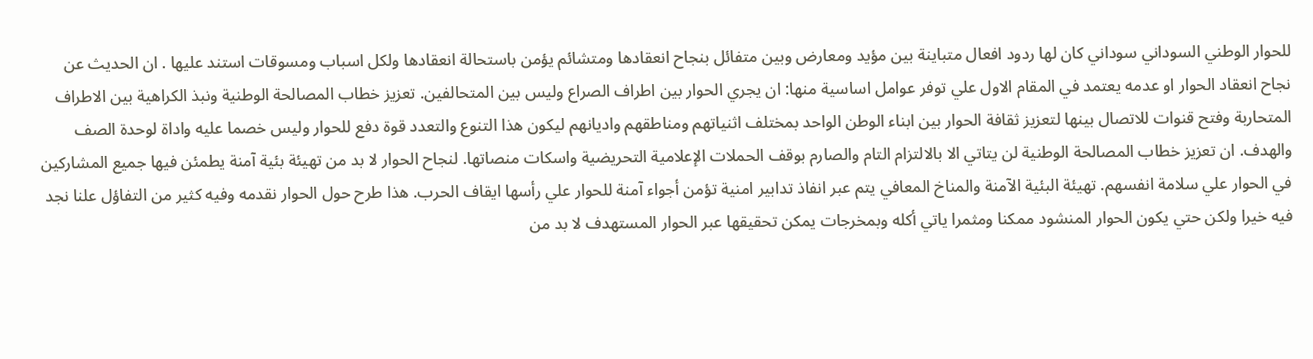للحوار الوطني السوداني سوداني كان لها ردود افعال متباينة بين مؤيد ومعارض وبين متفائل بنجاح انعقادها ومتشائم يؤمن باستحالة انعقادها ولكل اسباب ومسوقات استند عليها . ان الحديث عن نجاح انعقاد الحوار او عدمه يعتمد في المقام الاول علي توفر عوامل اساسية منها: ان يجري الحوار بين اطراف الصراع وليس بين المتحالفين. تعزيز خطاب المصالحة الوطنية ونبذ الكراهية بين الاطراف المتحاربة وفتح قنوات للاتصال بينها لتعزيز ثقافة الحوار بين ابناء الوطن الواحد بمختلف اثنياتهم ومناطقهم واديانهم ليكون هذا التنوع والتعدد قوة دفع للحوار وليس خصما عليه واداة لوحدة الصف والهدف. ان تعزيز خطاب المصالحة الوطنية لن يتاتي الا بالالتزام التام والصارم بوقف الحملات الإعلامية التحريضية واسكات منصاتها. لنجاح الحوار لا بد من تهيئة بئية آمنة يطمئن فيها جميع المشاركين في الحوار علي سلامة انفسهم. تهيئة البئية الآمنة والمناخ المعافي يتم عبر انفاذ تدابير امنية تؤمن أجواء آمنة للحوار علي رأسها ايقاف الحرب. هذا طرح حول الحوار نقدمه وفيه كثير من التفاؤل علنا نجد فيه خيرا ولكن حتي يكون الحوار المنشود ممكنا ومثمرا ياتي أكله وبمخرجات يمكن تحقيقها عبر الحوار المستهدف لا بد من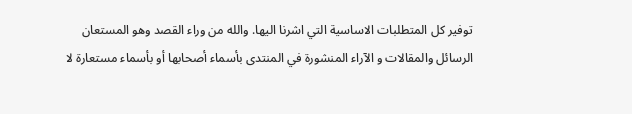توفير كل المتطلبات الاساسية التي اشرنا اليها. والله من وراء القصد وهو المستعان
الرسائل والمقالات و الآراء المنشورة في المنتدى بأسماء أصحابها أو بأسماء مستعارة لا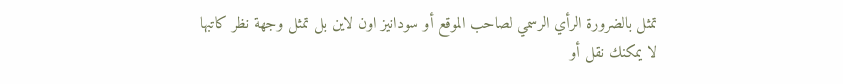تمثل بالضرورة الرأي الرسمي لصاحب الموقع أو سودانيز اون لاين بل تمثل وجهة نظر كاتبها
لا يمكنك نقل أو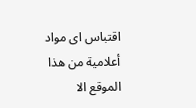اقتباس اى مواد أعلامية من هذا الموقع الا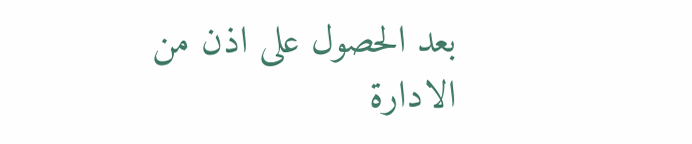بعد الحصول على اذن من الادارة